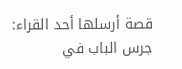قصة أرسلها أحد القراء: جرس الباب في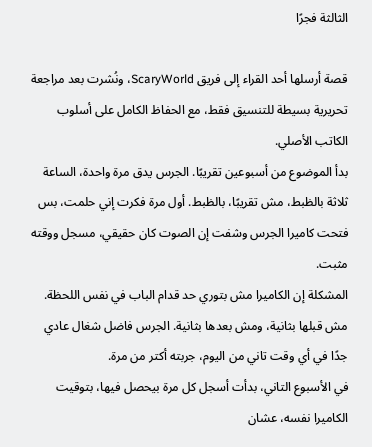الثالثة فجرًا

قصة أرسلها أحد القراء إلى فريق ScaryWorld، ونُشرت بعد مراجعة تحريرية بسيطة للتنسيق فقط، مع الحفاظ الكامل على أسلوب الكاتب الأصلي.
بدأ الموضوع من أسبوعين تقريبًا. الجرس يدق مرة واحدة، الساعة ثلاثة بالظبط، مش تقريبًا، بالظبط. أول مرة فكرت إني حلمت، بس فتحت كاميرا الجرس وشفت إن الصوت كان حقيقي، مسجل ووقته مثبت.
المشكلة إن الكاميرا مش بتوري حد قدام الباب في نفس اللحظة. مش قبلها بثانية، ومش بعدها بثانية. الجرس فاضل شغال عادي جدًا في أي وقت تاني من اليوم، جربته أكتر من مرة.
في الأسبوع التاني، بدأت أسجل كل مرة بيحصل فيها، بتوقيت الكاميرا نفسه، عشان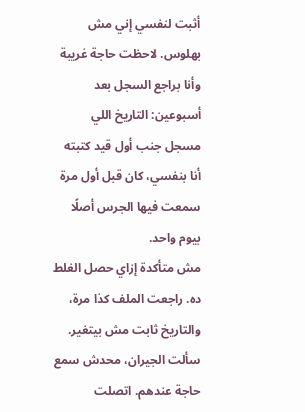أثبت لنفسي إني مش بهلوس. لاحظت حاجة غريبة وأنا براجع السجل بعد أسبوعين: التاريخ اللي مسجل جنب أول قيد كتبته أنا بنفسي، كان قبل أول مرة سمعت فيها الجرس أصلًا بيوم واحد.
مش متأكدة إزاي حصل الغلط ده. راجعت الملف كذا مرة، والتاريخ ثابت مش بيتغير.
سألت الجيران، محدش سمع حاجة عندهم. اتصلت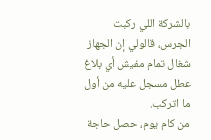بالشركة اللي ركبت الجرس، قالولي إن الجهاز شغال تمام مفيش أي بلاغ عطل مسجل عليه من أول ما اتركب.
من كام يوم، حصل حاجة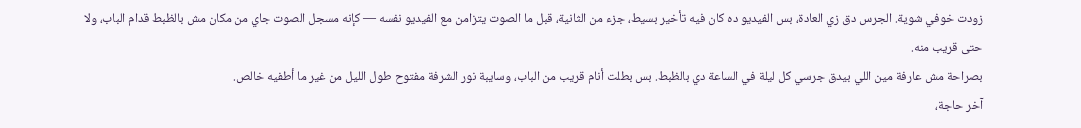زودت خوفي شوية. الجرس دق زي العادة، بس الفيديو ده كان فيه تأخير بسيط، جزء من الثانية، قبل ما الصوت يتزامن مع الفيديو نفسه — كإنه مسجل الصوت جاي من مكان مش بالظبط قدام الباب، ولا حتى قريب منه.
بصراحة مش عارفة مين اللي بيدق جرسي كل ليلة في الساعة دي بالظبط. بس بطلت أنام قريب من الباب، وسايبة نور الشرفة مفتوح طول الليل من غير ما أطفيه خالص.
آخر حاجة،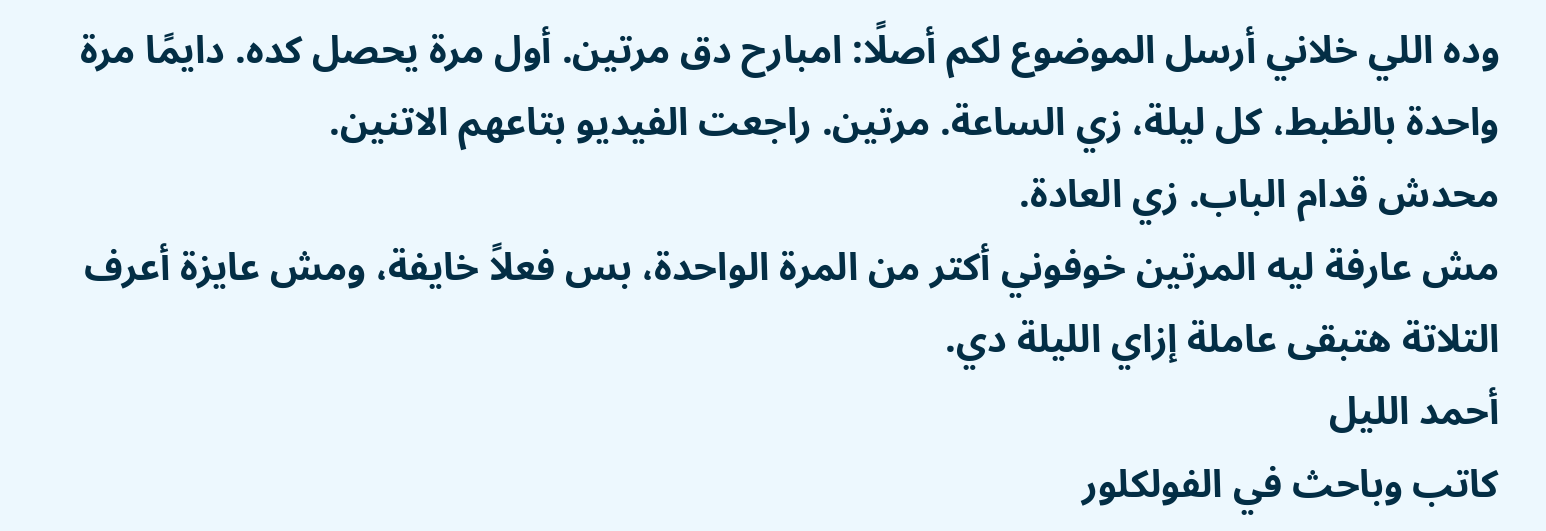وده اللي خلاني أرسل الموضوع لكم أصلًا: امبارح دق مرتين. أول مرة يحصل كده. دايمًا مرة واحدة بالظبط، كل ليلة، زي الساعة. مرتين. راجعت الفيديو بتاعهم الاتنين.
محدش قدام الباب. زي العادة.
مش عارفة ليه المرتين خوفوني أكتر من المرة الواحدة، بس فعلاً خايفة، ومش عايزة أعرف التلاتة هتبقى عاملة إزاي الليلة دي.
أحمد الليل
كاتب وباحث في الفولكلور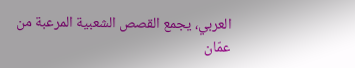العربي، يجمع القصص الشعبية المرعبة من عمّان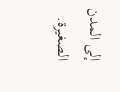إلى المدن الصغيرة.